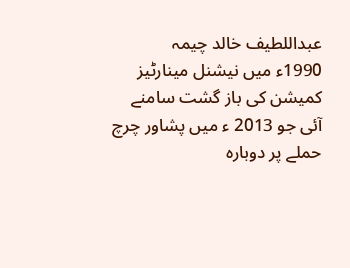عبداللطیف خالد چیمہ
1990ء میں نیشنل مینارٹیز کمیشن کی باز گشت سامنے آئی جو 2013 ء میں پشاور چرچ حملے پر دوبارہ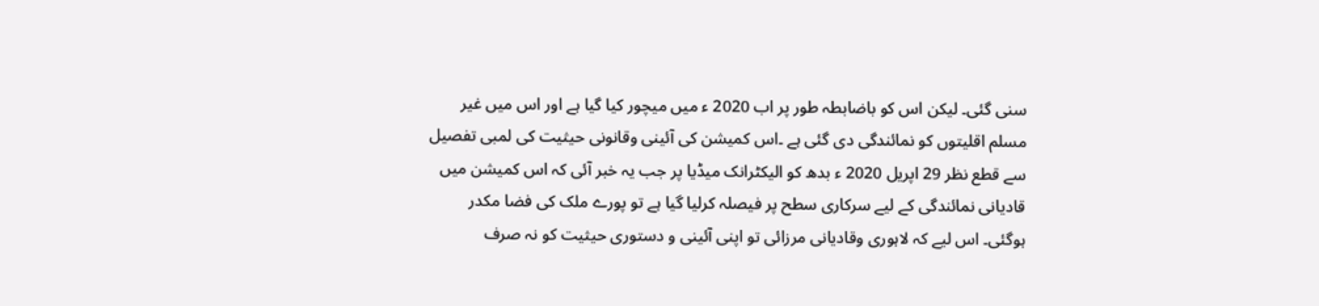سنی گئی۔ لیکن اس کو باضابطہ طور پر اب 2020 ء میں میچور کیا گیا ہے اور اس میں غیر مسلم اقلیتوں کو نمائندگی دی گئی ہے ۔اس کمیشن کی آئینی وقانونی حیثیت کی لمبی تفصیل سے قطع نظر 29 اپریل 2020 ء بدھ کو الیکٹرانک میڈیا پر جب یہ خبر آئی کہ اس کمیشن میں قادیانی نمائندگی کے لیے سرکاری سطح پر فیصلہ کرلیا گیا ہے تو پورے ملک کی فضا مکدر ہوگئی۔ اس لیے کہ لاہوری وقادیانی مرزائی تو اپنی آئینی و دستوری حیثیت کو نہ صرف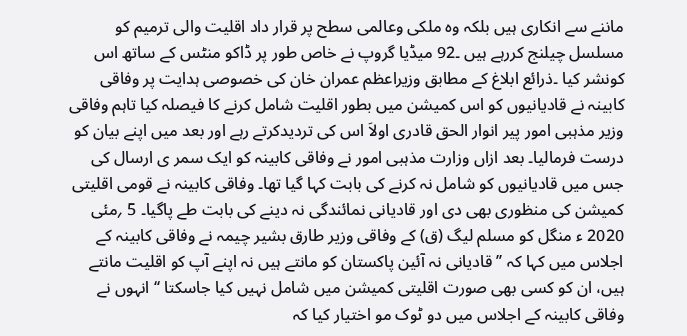ماننے سے انکاری ہیں بلکہ وہ ملکی وعالمی سطح پر قرار داد اقلیت والی ترمیم کو مسلسل چیلنج کررہے ہیں ۔92 میڈیا گروپ نے خاص طور پر ڈاکو منٹس کے ساتھ اس کونشر کیا ۔ذرائع ابلاغ کے مطابق وزیراعظم عمران خان کی خصوصی ہدایت پر وفاقی کابینہ نے قادیانیوں کو اس کمیشن میں بطور اقلیت شامل کرنے کا فیصلہ کیا تاہم وفاقی وزیر مذہبی امور پیر انوار الحق قادری اولاَ اس کی تردیدکرتے رہے اور بعد میں اپنے بیان کو درست فرمالیا۔ بعد ازاں وزارت مذہبی امور نے وفاقی کابینہ کو ایک سمر ی ارسال کی جس میں قادیانیوں کو شامل نہ کرنے کی بابت کہا گیا تھا۔ وفاقی کابینہ نے قومی اقلیتی کمیشن کی منظوری بھی دی اور قادیانی نمائندگی نہ دینے کی بابت طے پاگیا۔ 5 ؍مئی 2020 ء منگل کو مسلم لیگ (ق) کے وفاقی وزیر طارق بشیر چیمہ نے وفاقی کابینہ کے اجلاس میں کہا کہ ’’ قادیانی نہ آئین پاکستان کو مانتے ہیں نہ اپنے آپ کو اقلیت مانتے ہیں، ان کو کسی بھی صورت اقلیتی کمیشن میں شامل نہیں کیا جاسکتا ‘‘ انہوں نے وفاقی کابینہ کے اجلاس میں دو ٹوک مو اختیار کیا کہ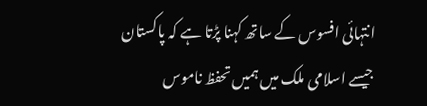انتہائی افسوس کے ساتھ کہنا پڑتا ہے کہ پاکستان جیسے اسلامی ملک میں ہمیں تحفظ ناموس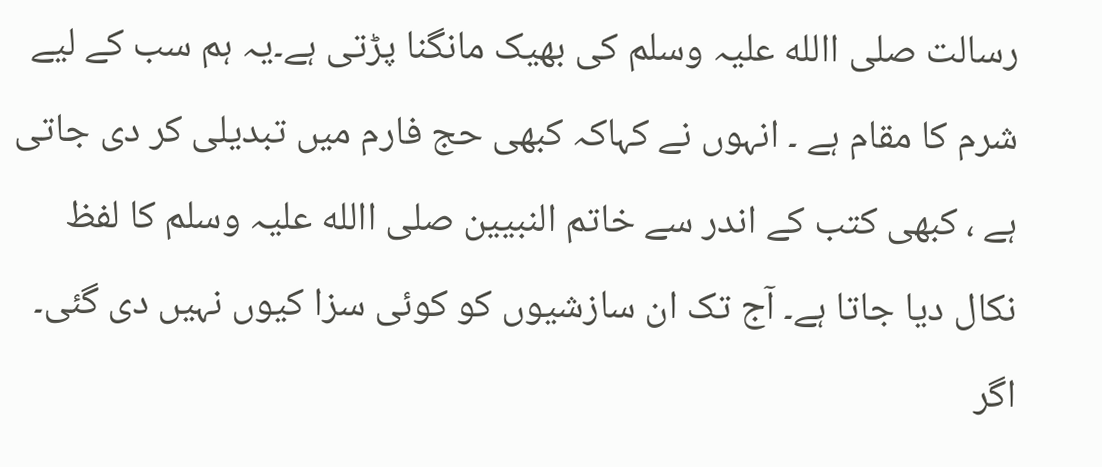رسالت صلی االله علیہ وسلم کی بھیک مانگنا پڑتی ہے۔یہ ہم سب کے لیے شرم کا مقام ہے ۔ انہوں نے کہاکہ کبھی حج فارم میں تبدیلی کر دی جاتی ہے ، کبھی کتب کے اندر سے خاتم النبیین صلی االله علیہ وسلم کا لفظ نکال دیا جاتا ہے۔ آج تک ان سازشیوں کو کوئی سزا کیوں نہیں دی گئی۔ اگر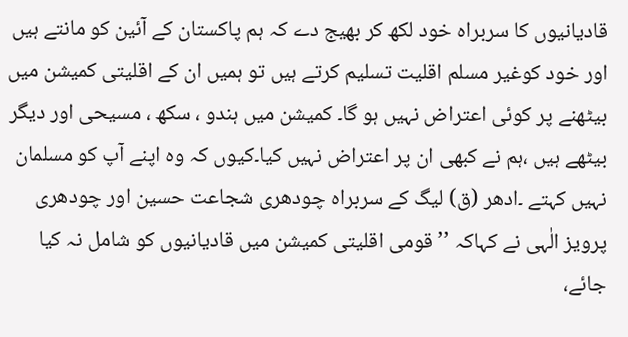قادیانیوں کا سربراہ خود لکھ کر بھیج دے کہ ہم پاکستان کے آئین کو مانتے ہیں اور خود کوغیر مسلم اقلیت تسلیم کرتے ہیں تو ہمیں ان کے اقلیتی کمیشن میں بیٹھنے پر کوئی اعتراض نہیں ہو گا۔ کمیشن میں ہندو ، سکھ ، مسیحی اور دیگر بیٹھے ہیں ،ہم نے کبھی ان پر اعتراض نہیں کیا۔کیوں کہ وہ اپنے آپ کو مسلمان نہیں کہتے ۔ادھر (ق) لیگ کے سربراہ چودھری شجاعت حسین اور چودھری پرویز الٰہی نے کہاکہ ’’ قومی اقلیتی کمیشن میں قادیانیوں کو شامل نہ کیا جائے،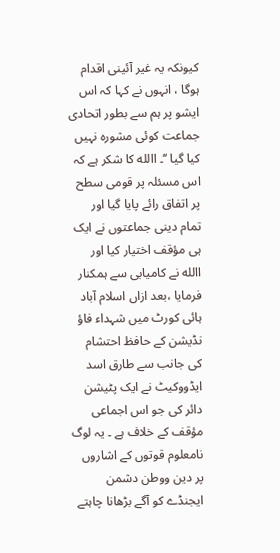کیونکہ یہ غیر آئینی اقدام ہوگا ، انہوں نے کہا کہ اس ایشو پر ہم سے بطور اتحادی جماعت کوئی مشورہ نہیں کیا گیا ‘‘۔ االله کا شکر ہے کہ اس مسئلہ پر قومی سطح پر اتفاق رائے پایا گیا اور تمام دینی جماعتوں نے ایک ہی مؤقف اختیار کیا اور االله نے کامیابی سے ہمکنار فرمایا ،بعد ازاں اسلام آباد ہائی کورٹ میں شہداء فاؤ نڈیشن کے حافظ احتشام کی جانب سے طارق اسد ایڈووکیٹ نے ایک پٹیشن دائر کی جو اس اجماعی مؤقف کے خلاف ہے ۔ یہ لوگ نامعلوم قوتوں کے اشاروں پر دین ووطن دشمن ایجنڈے کو آگے بڑھانا چاہتے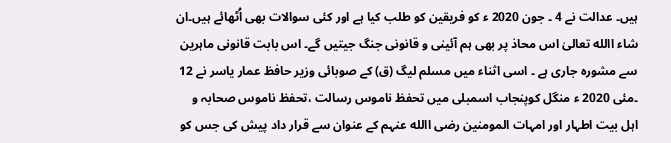ہیں۔ عدالت نے 4 ۔ جون 2020 ء کو فریقین کو طلب کیا ہے اور کئی سوالات بھی اُٹھائے ہیں۔ان شاء االله تعالیٰ اس محاذ پر بھی ہم آئینی و قانونی جنگ جیتیں گے۔ اس بابت قانونی ماہرین سے مشورہ جاری ہے ۔ اسی اثناء میں مسلم لیگ (ق) کے صوبائی وزیر حافظ عمار یاسر نے 12 ۔مئی 2020 ء منگل کوپنجاب اسمبلی میں تحفظ ناموس رسالت ،تحفظ ناموس صحابہ و اہل بیت اطہار اور امہات المومنین رضی االله عنہم کے عنوان سے قرار داد پیش کی جس کو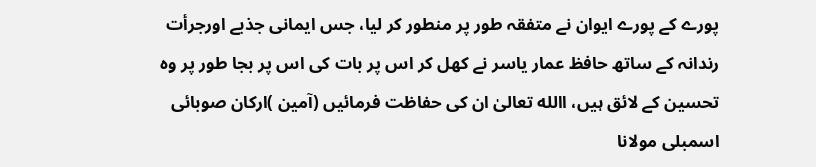پورے کے پورے ایوان نے متفقہ طور پر منطور کر لیا، جس ایمانی جذبے اورجرأت رندانہ کے ساتھ حافظ عمار یاسر نے کھل کر اس پر بات کی اس پر بجا طور پر وہ تحسین کے لائق ہیں، االله تعالیٰ ان کی حفاظت فرمائیں (آمین )ارکان صوبائی اسمبلی مولانا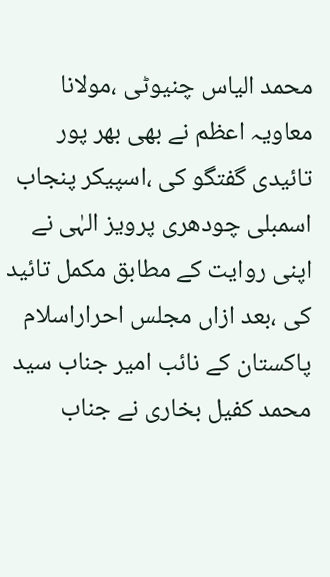محمد الیاس چنیوٹی ،مولانا معاویہ اعظم نے بھی بھر پور تائیدی گفتگو کی ،اسپیکر پنجاب اسمبلی چودھری پرویز الہٰی نے اپنی روایت کے مطابق مکمل تائید کی ،بعد ازاں مجلس احراراسلام پاکستان کے نائب امیر جناب سید محمد کفیل بخاری نے جناب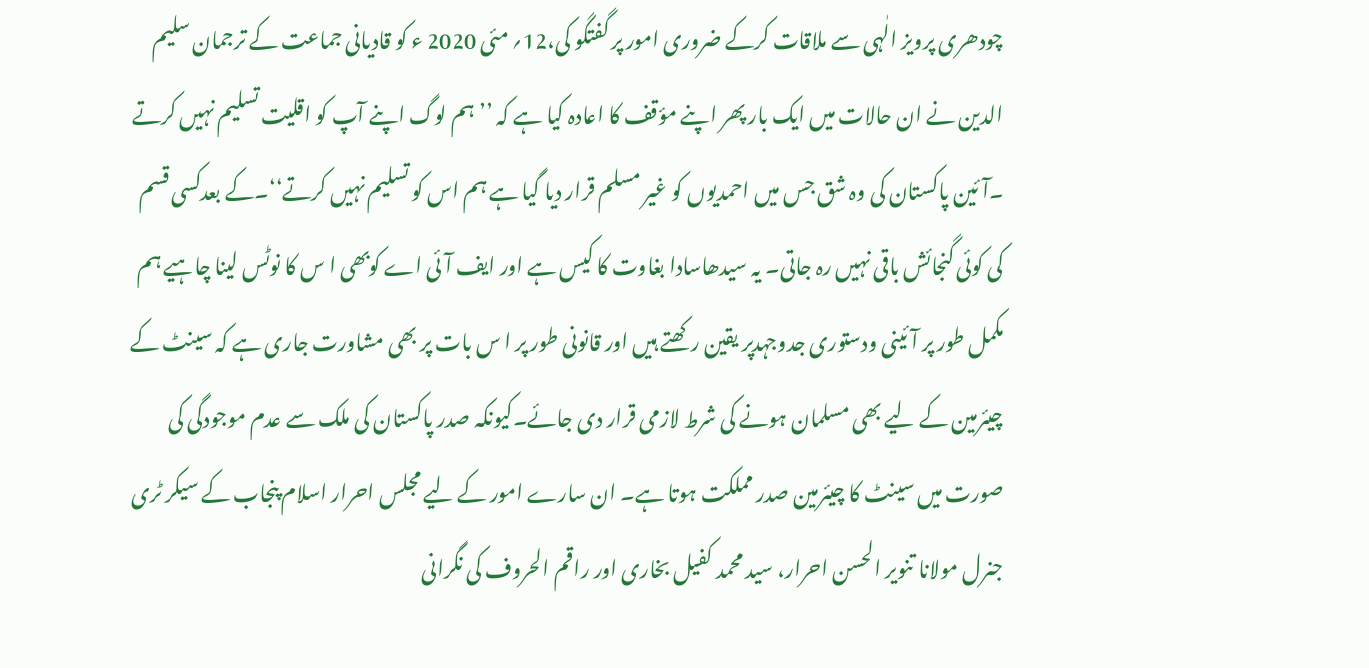چودھری پرویز الٰہی سے ملاقات کرکے ضروری امور پر گفتگو کی،12؍ مئی 2020 ء کو قادیانی جماعت کے ترجمان سلیم الدین نے ان حالات میں ایک بار پھر اپنے مؤقف کا اعادہ کیا ہے کہ ’’ ہم لوگ اپنے آپ کو اقلیت تسلیم نہیں کرتے ۔آئین پاکستان کی وہ شق جس میں احمدیوں کو غیر مسلم قرار دیا گیا ہے ہم اس کو تسلیم نہیں کرتے‘‘۔کے بعدکسی قسم کی کوئی گنجائش باقی نہیں رہ جاتی۔ یہ سیدھاسادا بغاوت کا کیس ہے اور ایف آئی اے کوبھی ا س کا نوٹس لینا چاہیے ہم مکمل طور پر آئینی ودستوری جدوجہدپر یقین رکھتے ہیں اور قانونی طور پر ا س بات پر بھی مشاورت جاری ہے کہ سینٹ کے چیئرمین کے لیے بھی مسلمان ہونے کی شرط لازمی قرار دی جائے۔کیونکہ صدر پاکستان کی ملک سے عدم موجودگی کی صورت میں سینٹ کا چیئرمین صدر مملکت ہوتا ہے۔ ان سارے امور کے لیے مجلس احرار اسلام پنجاب کے سیکر ٹری جنرل مولانا تنویر الحسن احرار، سید محمد کفیل بخاری اور راقم الحروف کی نگرانی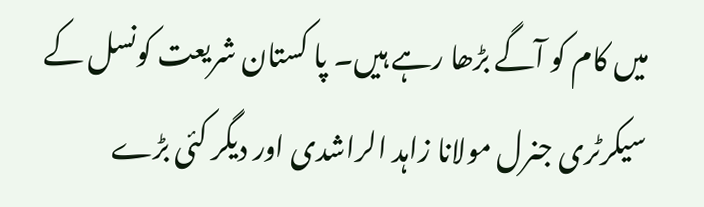میں کام کو آگے بڑھا رہے ہیں۔ پا کستان شریعت کونسل کے سیکرٹری جنرل مولانا زاہد الراشدی اور دیگر کئی بڑے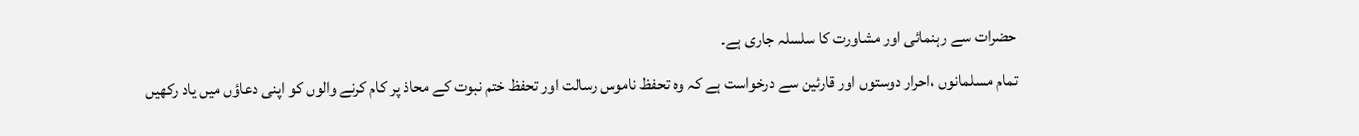حضرات سے رہنمائی اور مشاورت کا سلسلہ جاری ہے۔
تمام مسلمانوں ،احرار دوستوں اور قارئین سے درخواست ہے کہ وہ تحفظ ناموس رسالت اور تحفظ ختم نبوت کے محاذ پر کام کرنے والوں کو اپنی دعاؤں میں یاد رکھیں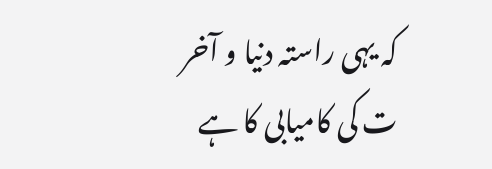کہ یہی راستہ دنیا و آخر ت کی کامیابی کا ہے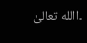۔االله تعالیٰ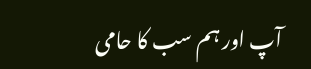آپ اور ہم سب کا حامی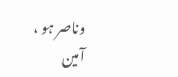وناصر ہو ، آمین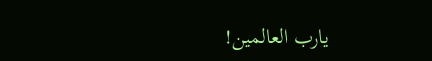یارب العالمین!